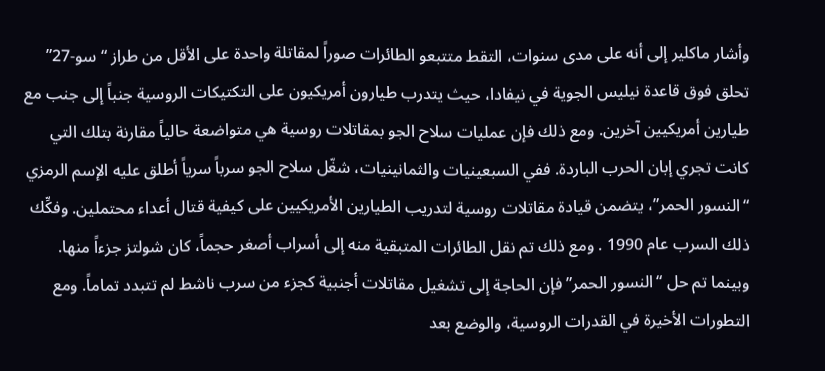وأشار ماكلير إلى أنه على مدى سنوات، التقط متتبعو الطائرات صوراً لمقاتلة واحدة على الأقل من طراز “سو-27” تحلق فوق قاعدة نيليس الجوية في نيفادا، حيث يتدرب طيارون أمريكيون على التكتيكات الروسية جنباً إلى جنب مع طيارين أمريكيين آخرين. ومع ذلك فإن عمليات سلاح الجو بمقاتلات روسية هي متواضعة حالياً مقارنة بتلك التي كانت تجري إبان الحرب الباردة. ففي السبعينيات والثمانينيات، شغّل سلاح الجو سرباً سرياً أطلق عليه الإسم الرمزي “النسور الحمر”، يتضمن قيادة مقاتلات روسية لتدريب الطيارين الأمريكيين على كيفية قتال أعداء محتملين. وفكِّك ذلك السرب عام 1990 . ومع ذلك تم نقل الطائرات المتبقية منه إلى أسراب أصغر حجماً، كان شولتز جزءاً منها.
وبينما تم حل “النسور الحمر” فإن الحاجة إلى تشغيل مقاتلات أجنبية كجزء من سرب ناشط لم تتبدد تماماً. ومع التطورات الأخيرة في القدرات الروسية، والوضع بعد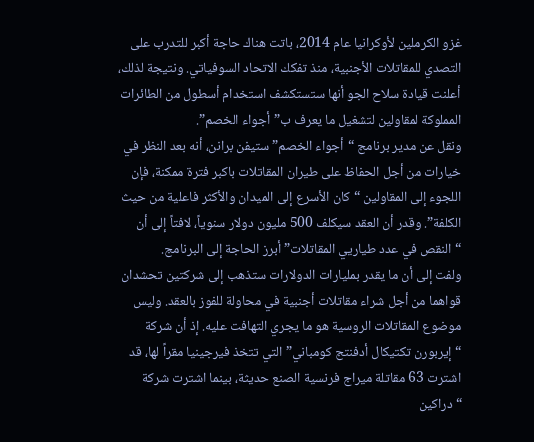غزو الكرملين لأوكرانيا عام 2014، باتت هناك حاجة أكبر للتدرب على التصدي للمقاتلات الأجنبية، منذ تفكك الاتحاد السوفياتي. ونتيجة لذلك، أعلنت قيادة سلاح الجو أنها ستستكشف استخدام أسطول من الطائرات المملوكة لمقاولين لتشغيل ما يعرف ب”أجواء الخصم”.
ونقل عن مدير برنامج “أجواء الخصم” ستيفن برانن، أنه بعد النظر في خيارات من أجل الحفاظ على طيران المقاتلات باكبر فترة ممكنة، فإن اللجوء إلى المقاولين “كان الأسرع إلى الميدان والأكثر فاعلية من حيث الكلفة”. وقدر أن العقد سيكلف 500 مليون دولار سنوياً، لافتاً إلى أن “النقص في عدد طياريي المقاتلات” أبرز الحاجة إلى البرنامج.
ولفت إلى أن ما يقدر بمليارات الدولارات ستذهب إلى شركتين تحشدان قواهما من أجل شراء مقاتلات أجنبية في محاولة للفوز بالعقد. وليس موضوع المقاتلات الروسية هو ما يجري التهافت عليه. إذ أن شركة “إيربورن تكتيكال أدفنتج كومباني” التي تتخذ فيرجينيا مقراً لها، قد اشترت 63 مقاتلة ميراج فرنسية الصنع حديثة، بينما اشترت شركة “دراكين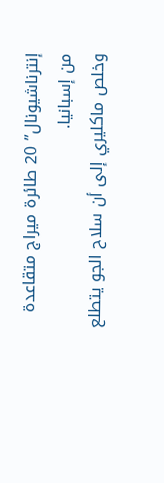إنترناشيونال” 20 طائرة ميراج متقاعدة من إسبانيا.
وخلص ماكليري إلى أن سلاح الجو يتطلع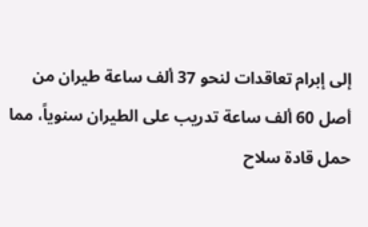إلى إبرام تعاقدات لنحو 37 ألف ساعة طيران من أصل 60 ألف ساعة تدريب على الطيران سنوياً، مما حمل قادة سلاح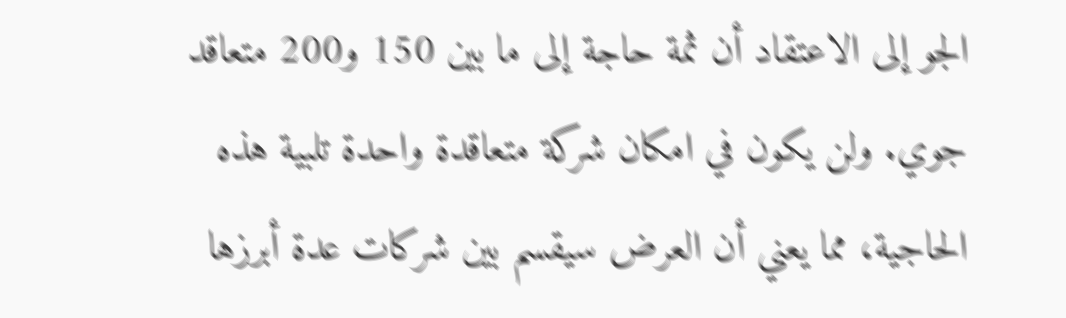الجو إلى الاعتقاد أن ثمة حاجة إلى ما بين 150 و200 متعاقد جوي. ولن يكون في امكان شركة متعاقدة واحدة تلبية هذه الحاجية، مما يعني أن العرض سيقسم بين شركات عدة أبرزها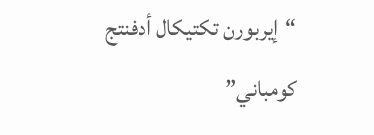“إيربورن تكتيكال أدفنتج كومباني”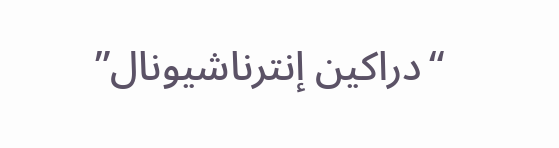“دراكين إنترناشيونال”